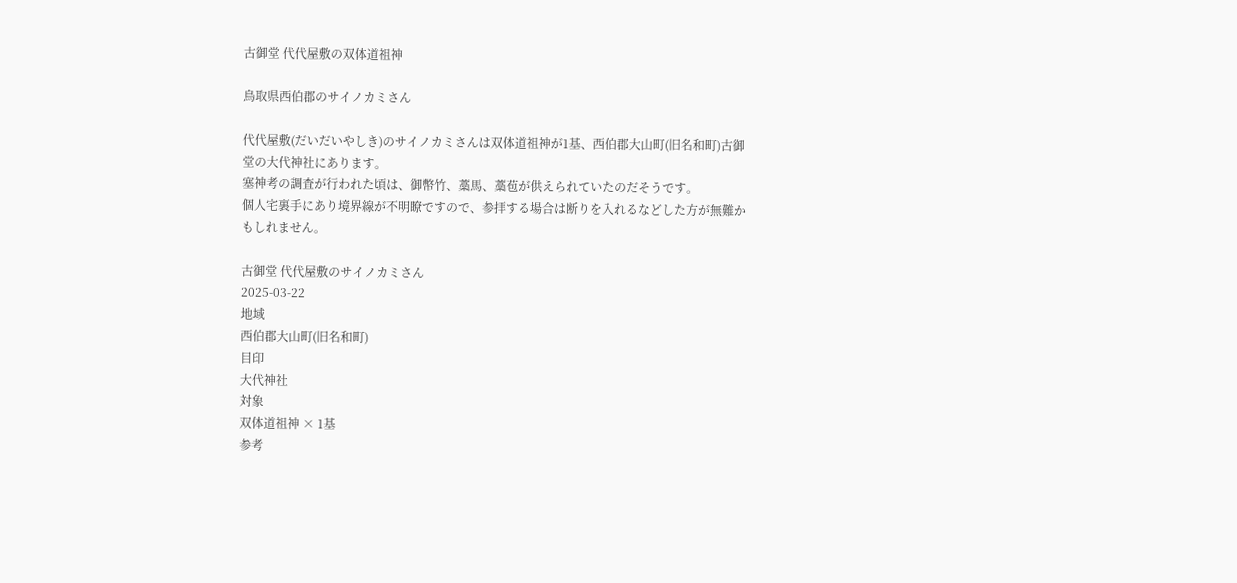古御堂 代代屋敷の双体道祖神

鳥取県西伯郡のサイノカミさん

代代屋敷(だいだいやしき)のサイノカミさんは双体道祖神が1基、西伯郡大山町(旧名和町)古御堂の大代神社にあります。
塞神考の調査が行われた頃は、御幣竹、藁馬、藁苞が供えられていたのだそうです。
個人宅裏手にあり境界線が不明瞭ですので、参拝する場合は断りを入れるなどした方が無難かもしれません。

古御堂 代代屋敷のサイノカミさん
2025-03-22
地域
西伯郡大山町(旧名和町)
目印
大代神社
対象
双体道祖神 × 1基
参考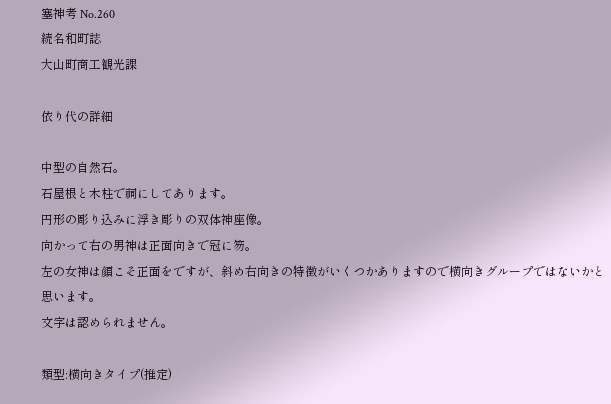塞神考 No.260
続名和町誌
大山町商工観光課

依り代の詳細

中型の自然石。
石屋根と木柱で祠にしてあります。
円形の彫り込みに浮き彫りの双体神座像。
向かって右の男神は正面向きで冠に笏。
左の女神は顔こそ正面をですが、斜め右向きの特徴がいくつかありますので横向きグループではないかと思います。
文字は認められません。

類型:横向きタイプ(推定)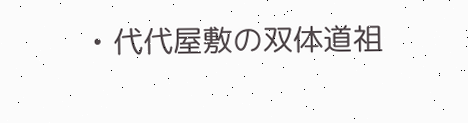• 代代屋敷の双体道祖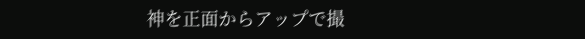神を正面からアップで撮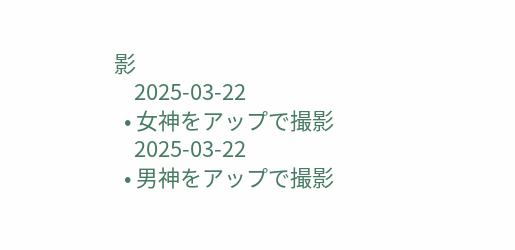影
    2025-03-22
  • 女神をアップで撮影
    2025-03-22
  • 男神をアップで撮影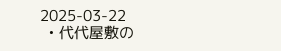2025-03-22
  • 代代屋敷の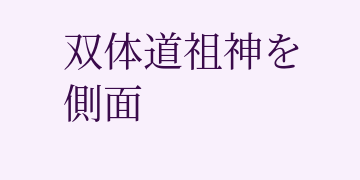双体道祖神を側面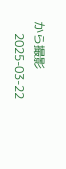から撮影
    2025-03-22